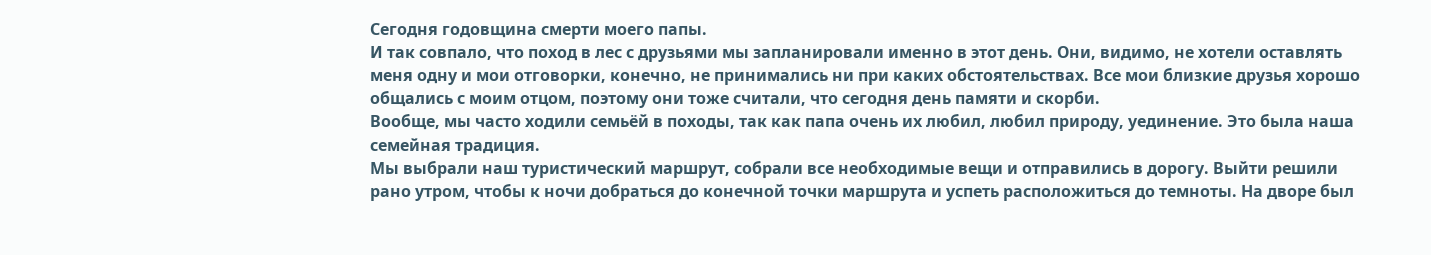Сегодня годовщина смерти моего папы.
И так совпало, что поход в лес с друзьями мы запланировали именно в этот день. Они, видимо, не хотели оставлять меня одну и мои отговорки, конечно, не принимались ни при каких обстоятельствах. Все мои близкие друзья хорошо общались с моим отцом, поэтому они тоже считали, что сегодня день памяти и скорби.
Вообще, мы часто ходили семьёй в походы, так как папа очень их любил, любил природу, уединение. Это была наша семейная традиция.
Мы выбрали наш туристический маршрут, собрали все необходимые вещи и отправились в дорогу. Выйти решили рано утром, чтобы к ночи добраться до конечной точки маршрута и успеть расположиться до темноты. На дворе был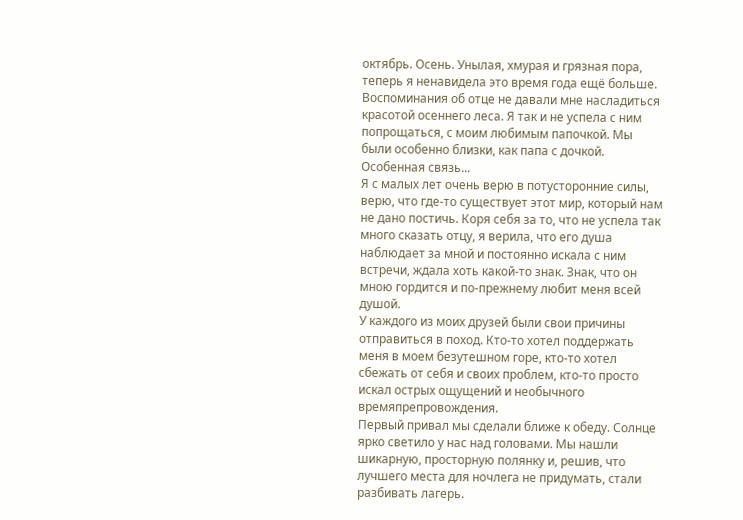октябрь. Осень. Унылая, хмурая и грязная пора, теперь я ненавидела это время года ещё больше. Воспоминания об отце не давали мне насладиться красотой осеннего леса. Я так и не успела с ним попрощаться, с моим любимым папочкой. Мы были особенно близки, как папа с дочкой. Особенная связь...
Я с малых лет очень верю в потусторонние силы, верю, что где-то существует этот мир, который нам не дано постичь. Коря себя за то, что не успела так много сказать отцу, я верила, что его душа наблюдает за мной и постоянно искала с ним встречи, ждала хоть какой-то знак. Знак, что он мною гордится и по-прежнему любит меня всей душой.
У каждого из моих друзей были свои причины отправиться в поход. Кто-то хотел поддержать меня в моем безутешном горе, кто-то хотел сбежать от себя и своих проблем, кто-то просто искал острых ощущений и необычного времяпрепровождения.
Первый привал мы сделали ближе к обеду. Солнце ярко светило у нас над головами. Мы нашли шикарную, просторную полянку и, решив, что лучшего места для ночлега не придумать, стали разбивать лагерь.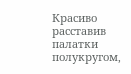Красиво расставив палатки полукругом,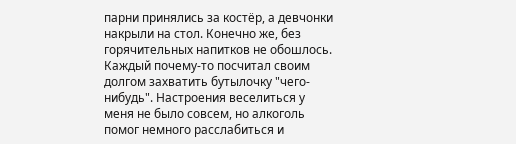парни принялись за костёр, а девчонки накрыли на стол. Конечно же, без горячительных напитков не обошлось. Каждый почему-то посчитал своим долгом захватить бутылочку "чего-нибудь". Настроения веселиться у меня не было совсем, но алкоголь помог немного расслабиться и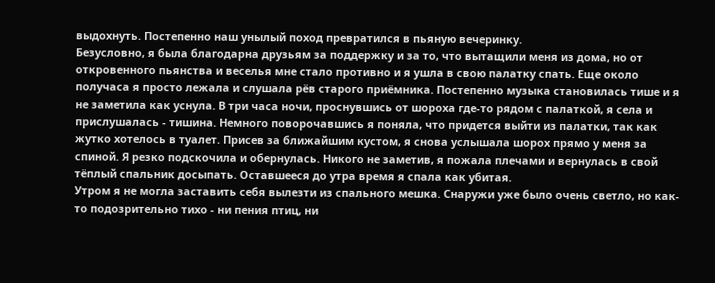выдохнуть. Постепенно наш унылый поход превратился в пьяную вечеринку.
Безусловно, я была благодарна друзьям за поддержку и за то, что вытащили меня из дома, но от откровенного пьянства и веселья мне стало противно и я ушла в свою палатку спать. Еще около получаса я просто лежала и слушала рёв старого приёмника. Постепенно музыка становилась тише и я не заметила как уснула. В три часа ночи, проснувшись от шороха где-то рядом с палаткой, я села и прислушалась - тишина. Немного поворочавшись я поняла, что придется выйти из палатки, так как жутко хотелось в туалет. Присев за ближайшим кустом, я снова услышала шорох прямо у меня за спиной. Я резко подскочила и обернулась. Никого не заметив, я пожала плечами и вернулась в свой тёплый спальник досыпать. Оставшееся до утра время я спала как убитая.
Утром я не могла заставить себя вылезти из спального мешка. Снаружи уже было очень светло, но как-то подозрительно тихо - ни пения птиц, ни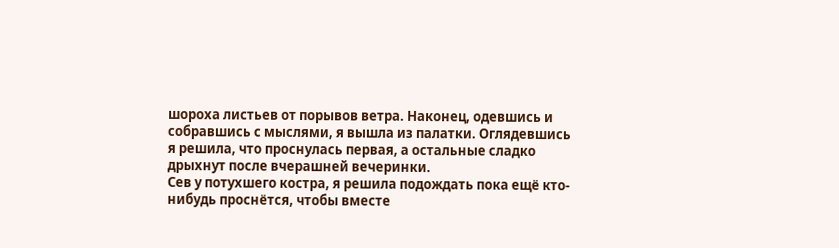шороха листьев от порывов ветра. Наконец, одевшись и собравшись с мыслями, я вышла из палатки. Оглядевшись я решила, что проснулась первая, а остальные сладко дрыхнут после вчерашней вечеринки.
Сев у потухшего костра, я решила подождать пока ещё кто-нибудь проснётся, чтобы вместе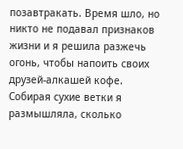позавтракать. Время шло, но никто не подавал признаков жизни и я решила разжечь огонь, чтобы напоить своих друзей-алкашей кофе. Собирая сухие ветки я размышляла, сколько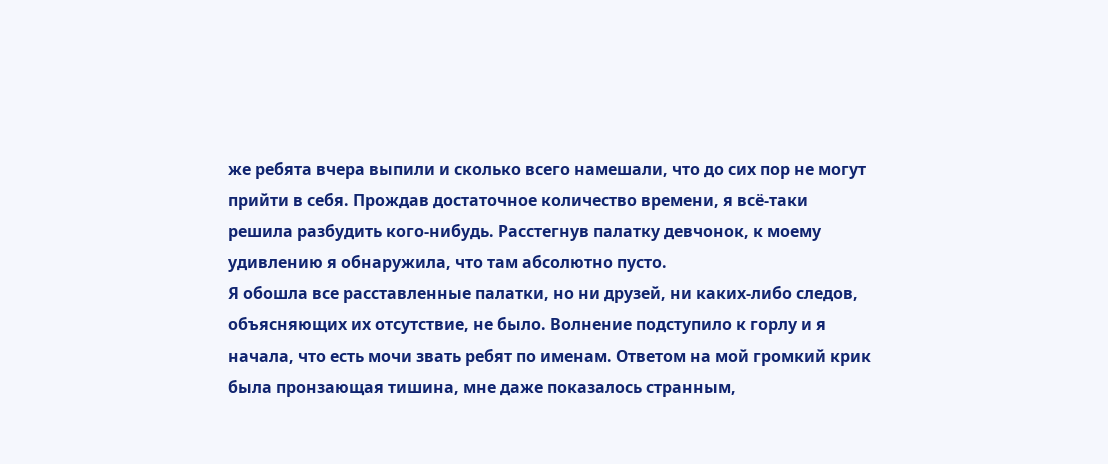же ребята вчера выпили и сколько всего намешали, что до сих пор не могут прийти в себя. Прождав достаточное количество времени, я всё-таки решила разбудить кого-нибудь. Расстегнув палатку девчонок, к моему удивлению я обнаружила, что там абсолютно пусто.
Я обошла все расставленные палатки, но ни друзей, ни каких-либо следов, объясняющих их отсутствие, не было. Волнение подступило к горлу и я начала, что есть мочи звать ребят по именам. Ответом на мой громкий крик была пронзающая тишина, мне даже показалось странным,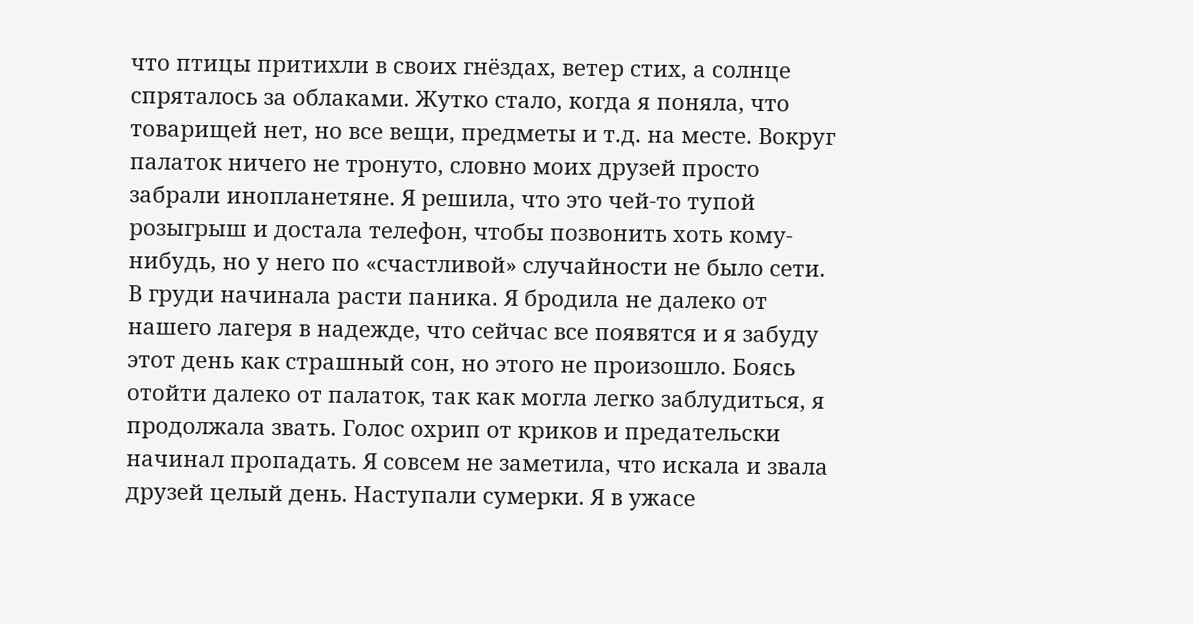что птицы притихли в своих гнёздах, ветер стих, а солнце спряталось за облаками. Жутко стало, когда я поняла, что товарищей нет, но все вещи, предметы и т.д. на месте. Вокруг палаток ничего не тронуто, словно моих друзей просто забрали инопланетяне. Я решила, что это чей-то тупой розыгрыш и достала телефон, чтобы позвонить хоть кому-нибудь, но у него по «счастливой» случайности не было сети. В груди начинала расти паника. Я бродила не далеко от нашего лагеря в надежде, что сейчас все появятся и я забуду этот день как страшный сон, но этого не произошло. Боясь отойти далеко от палаток, так как могла легко заблудиться, я продолжала звать. Голос охрип от криков и предательски начинал пропадать. Я совсем не заметила, что искала и звала друзей целый день. Наступали сумерки. Я в ужасе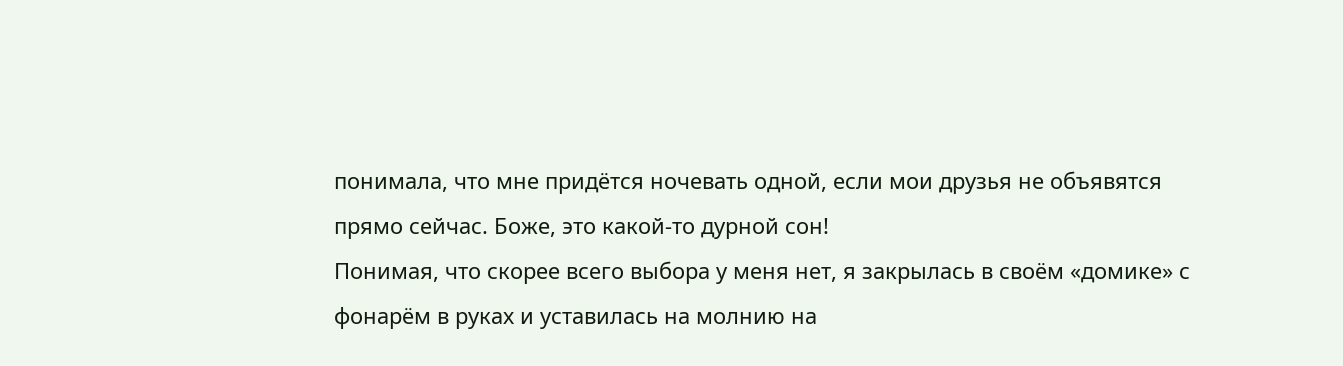понимала, что мне придётся ночевать одной, если мои друзья не объявятся прямо сейчас. Боже, это какой-то дурной сон!
Понимая, что скорее всего выбора у меня нет, я закрылась в своём «домике» с фонарём в руках и уставилась на молнию на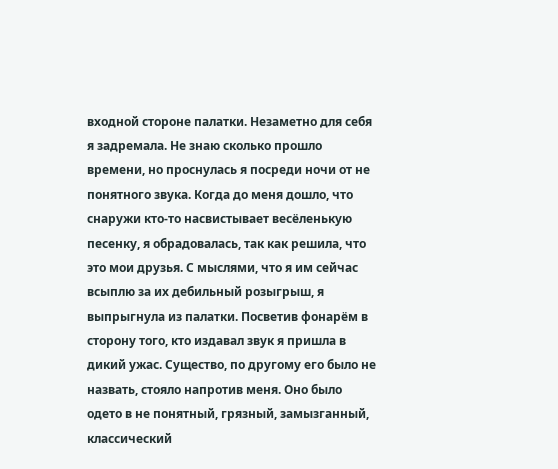входной стороне палатки. Незаметно для себя я задремала. Не знаю сколько прошло времени, но проснулась я посреди ночи от не понятного звука. Когда до меня дошло, что снаружи кто-то насвистывает весёленькую песенку, я обрадовалась, так как решила, что это мои друзья. С мыслями, что я им сейчас всыплю за их дебильный розыгрыш, я выпрыгнула из палатки. Посветив фонарём в сторону того, кто издавал звук я пришла в дикий ужас. Существо, по другому его было не назвать, стояло напротив меня. Оно было одето в не понятный, грязный, замызганный, классический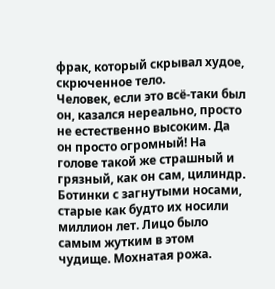фрак, который скрывал худое, скрюченное тело.
Человек, если это всё-таки был он, казался нереально, просто не естественно высоким. Да он просто огромный! На голове такой же страшный и грязный, как он сам, цилиндр. Ботинки с загнутыми носами, старые как будто их носили миллион лет. Лицо было самым жутким в этом чудище. Мохнатая рожа.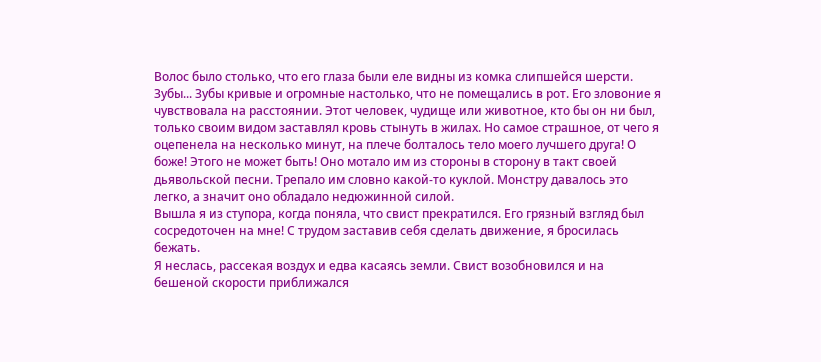Волос было столько, что его глаза были еле видны из комка слипшейся шерсти. Зубы... Зубы кривые и огромные настолько, что не помещались в рот. Его зловоние я чувствовала на расстоянии. Этот человек, чудище или животное, кто бы он ни был, только своим видом заставлял кровь стынуть в жилах. Но самое страшное, от чего я оцепенела на несколько минут, на плече болталось тело моего лучшего друга! О боже! Этого не может быть! Оно мотало им из стороны в сторону в такт своей дьявольской песни. Трепало им словно какой-то куклой. Монстру давалось это легко, а значит оно обладало недюжинной силой.
Вышла я из ступора, когда поняла, что свист прекратился. Его грязный взгляд был сосредоточен на мне! С трудом заставив себя сделать движение, я бросилась бежать.
Я неслась, рассекая воздух и едва касаясь земли. Свист возобновился и на бешеной скорости приближался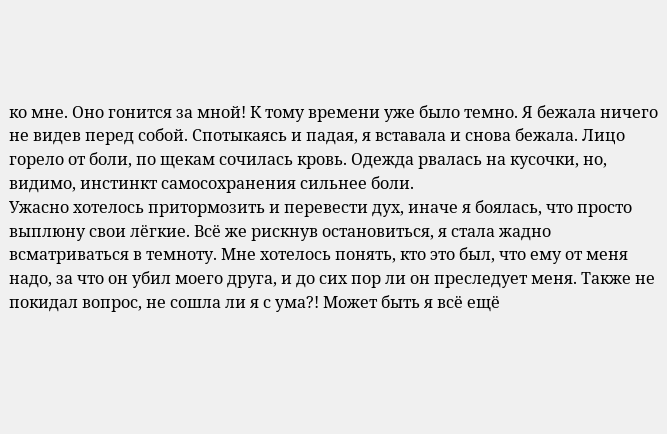ко мне. Оно гонится за мной! К тому времени уже было темно. Я бежала ничего не видев перед собой. Спотыкаясь и падая, я вставала и снова бежала. Лицо горело от боли, по щекам сочилась кровь. Одежда рвалась на кусочки, но, видимо, инстинкт самосохранения сильнее боли.
Ужасно хотелось притормозить и перевести дух, иначе я боялась, что просто выплюну свои лёгкие. Всё же рискнув остановиться, я стала жадно всматриваться в темноту. Мне хотелось понять, кто это был, что ему от меня надо, за что он убил моего друга, и до сих пор ли он преследует меня. Также не покидал вопрос, не сошла ли я с ума?! Может быть я всё ещё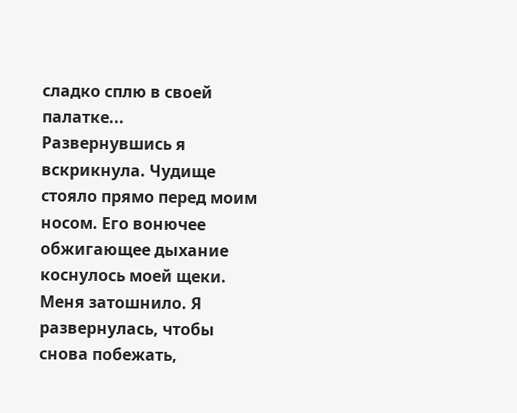сладко сплю в своей палатке...
Развернувшись я вскрикнула. Чудище стояло прямо перед моим носом. Его вонючее обжигающее дыхание коснулось моей щеки. Меня затошнило. Я развернулась, чтобы снова побежать,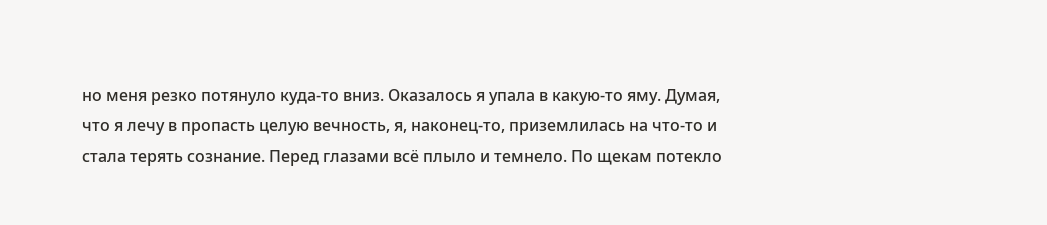но меня резко потянуло куда-то вниз. Оказалось я упала в какую-то яму. Думая, что я лечу в пропасть целую вечность, я, наконец-то, приземлилась на что-то и стала терять сознание. Перед глазами всё плыло и темнело. По щекам потекло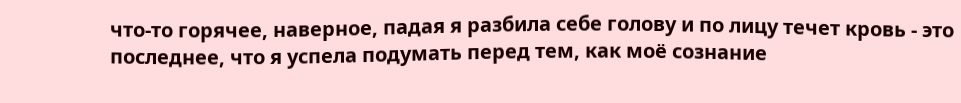что-то горячее, наверное, падая я разбила себе голову и по лицу течет кровь - это последнее, что я успела подумать перед тем, как моё сознание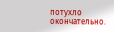потухло окончательно.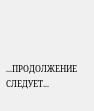...ПРОДОЛЖЕНИЕ СЛЕДУЕТ...